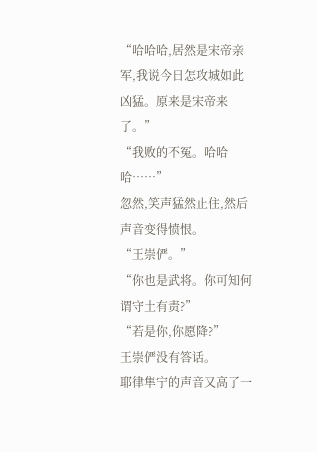“哈哈哈,居然是宋帝亲军,我说今日怎攻城如此凶猛。原来是宋帝来了。”
“我败的不冤。哈哈哈……”
忽然,笑声猛然止住,然后声音变得愤恨。
“王崇俨。”
“你也是武将。你可知何谓守土有责?”
“若是你,你愿降?”
王崇俨没有答话。
耶律隼宁的声音又高了一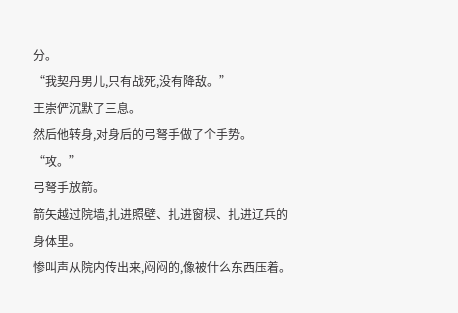分。
“我契丹男儿,只有战死,没有降敌。”
王崇俨沉默了三息。
然后他转身,对身后的弓弩手做了个手势。
“攻。”
弓弩手放箭。
箭矢越过院墙,扎进照壁、扎进窗棂、扎进辽兵的身体里。
惨叫声从院内传出来,闷闷的,像被什么东西压着。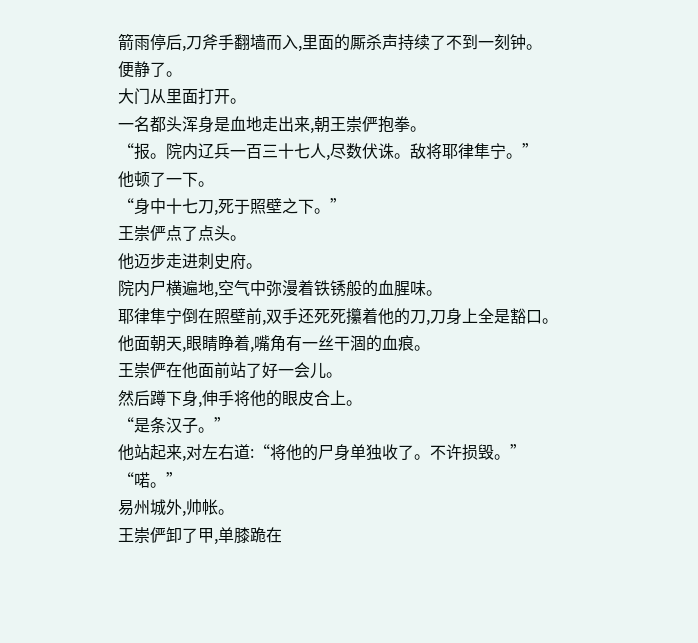箭雨停后,刀斧手翻墙而入,里面的厮杀声持续了不到一刻钟。
便静了。
大门从里面打开。
一名都头浑身是血地走出来,朝王崇俨抱拳。
“报。院内辽兵一百三十七人,尽数伏诛。敌将耶律隼宁。”
他顿了一下。
“身中十七刀,死于照壁之下。”
王崇俨点了点头。
他迈步走进刺史府。
院内尸横遍地,空气中弥漫着铁锈般的血腥味。
耶律隼宁倒在照壁前,双手还死死攥着他的刀,刀身上全是豁口。
他面朝天,眼睛睁着,嘴角有一丝干涸的血痕。
王崇俨在他面前站了好一会儿。
然后蹲下身,伸手将他的眼皮合上。
“是条汉子。”
他站起来,对左右道:“将他的尸身单独收了。不许损毁。”
“喏。”
易州城外,帅帐。
王崇俨卸了甲,单膝跪在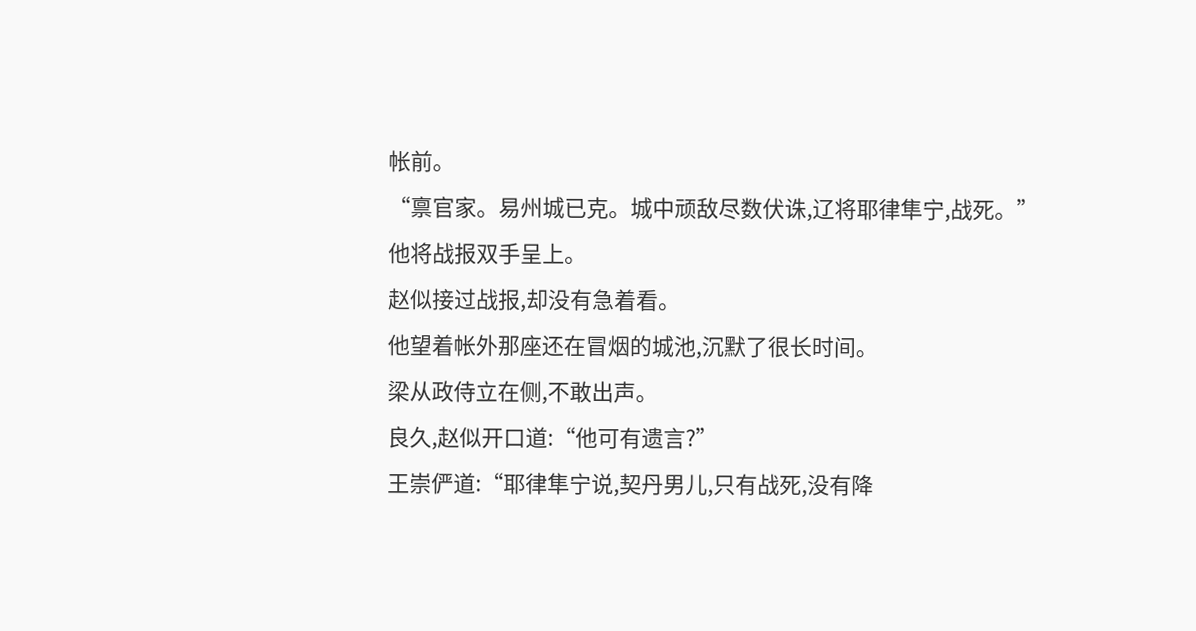帐前。
“禀官家。易州城已克。城中顽敌尽数伏诛,辽将耶律隼宁,战死。”
他将战报双手呈上。
赵似接过战报,却没有急着看。
他望着帐外那座还在冒烟的城池,沉默了很长时间。
梁从政侍立在侧,不敢出声。
良久,赵似开口道:“他可有遗言?”
王崇俨道:“耶律隼宁说,契丹男儿,只有战死,没有降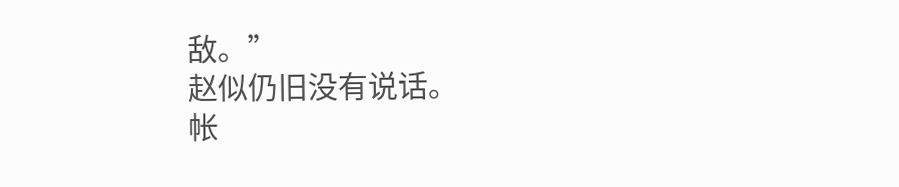敌。”
赵似仍旧没有说话。
帐